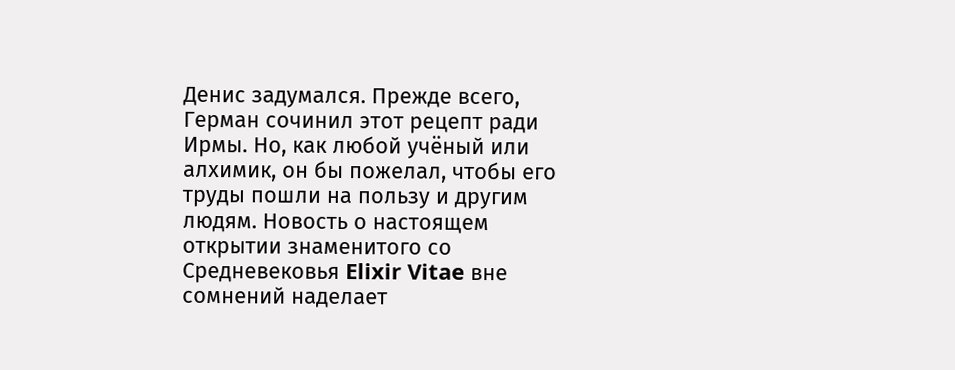Денис задумался. Прежде всего, Герман сочинил этот рецепт ради Ирмы. Но, как любой учёный или алхимик, он бы пожелал, чтобы его труды пошли на пользу и другим людям. Новость о настоящем открытии знаменитого со Средневековья Elixir Vitae вне сомнений наделает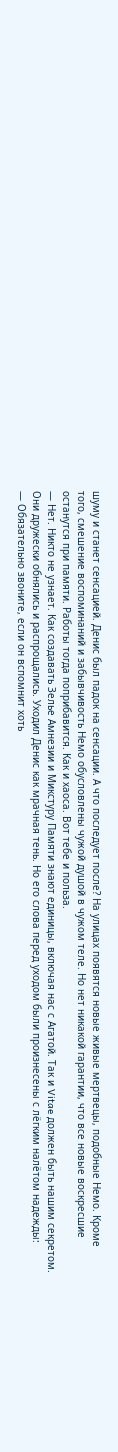шуму и станет сенсацией. Денис был падок на сенсации. А что последует после? На улицах появятся новые живые мертвецы, подобные Немо. Кроме того, смешение воспоминаний и забывчивость Немо обусловлены чужой душой в чужом теле. Но нет никакой гарантии, что все новые воскресшие останутся при памяти. Работы тогда поприбавится. Как и хаоса. Вот тебе и польза.
— Нет. Никто не узнает. Как создавать Зелье Амнезии и Микстуру Памяти знают единицы, включая нас с Агатой. Так и Vitae должен быть нашим секретом.
Они дружески обнялись и распрощались. Уходил Денис как мрачная тень. Но его слова перед уходом были произнесены с лёгким налётом надежды:
— Обязательно звоните, если он вспомнит хоть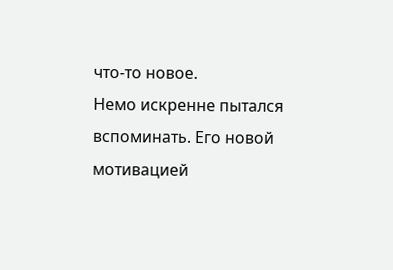что-то новое.
Немо искренне пытался вспоминать. Его новой мотивацией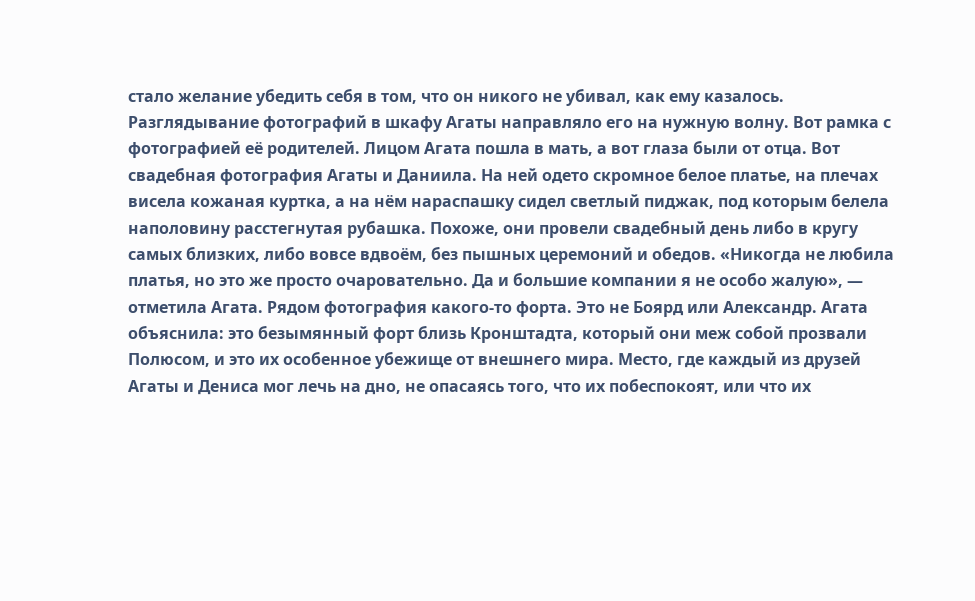стало желание убедить себя в том, что он никого не убивал, как ему казалось. Разглядывание фотографий в шкафу Агаты направляло его на нужную волну. Вот рамка с фотографией её родителей. Лицом Агата пошла в мать, а вот глаза были от отца. Вот свадебная фотография Агаты и Даниила. На ней одето скромное белое платье, на плечах висела кожаная куртка, а на нём нараспашку сидел светлый пиджак, под которым белела наполовину расстегнутая рубашка. Похоже, они провели свадебный день либо в кругу самых близких, либо вовсе вдвоём, без пышных церемоний и обедов. «Никогда не любила платья, но это же просто очаровательно. Да и большие компании я не особо жалую», — отметила Агата. Рядом фотография какого-то форта. Это не Боярд или Александр. Агата объяснила: это безымянный форт близь Кронштадта, который они меж собой прозвали Полюсом, и это их особенное убежище от внешнего мира. Место, где каждый из друзей Агаты и Дениса мог лечь на дно, не опасаясь того, что их побеспокоят, или что их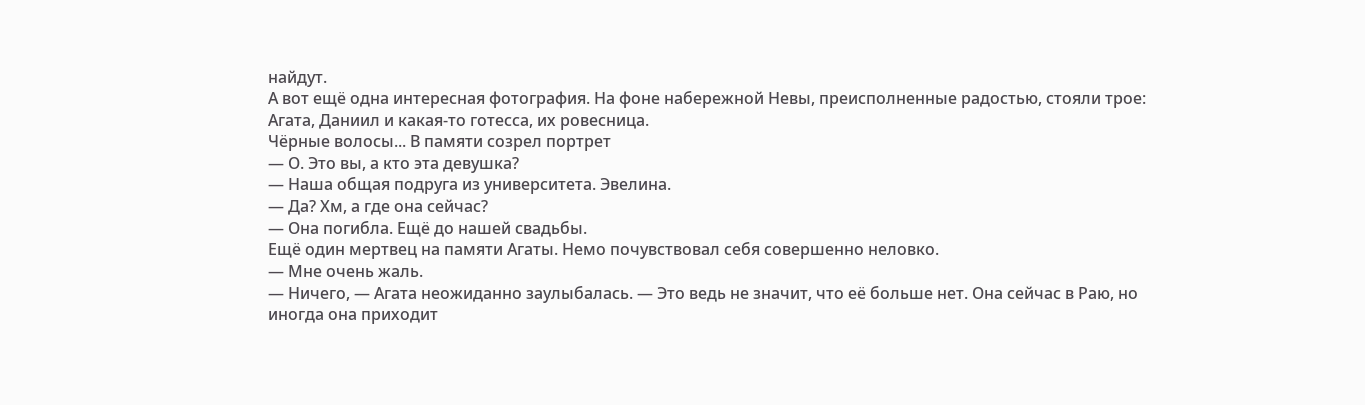найдут.
А вот ещё одна интересная фотография. На фоне набережной Невы, преисполненные радостью, стояли трое: Агата, Даниил и какая-то готесса, их ровесница.
Чёрные волосы... В памяти созрел портрет
— О. Это вы, а кто эта девушка?
— Наша общая подруга из университета. Эвелина.
— Да? Хм, а где она сейчас?
— Она погибла. Ещё до нашей свадьбы.
Ещё один мертвец на памяти Агаты. Немо почувствовал себя совершенно неловко.
— Мне очень жаль.
— Ничего, — Агата неожиданно заулыбалась. — Это ведь не значит, что её больше нет. Она сейчас в Раю, но иногда она приходит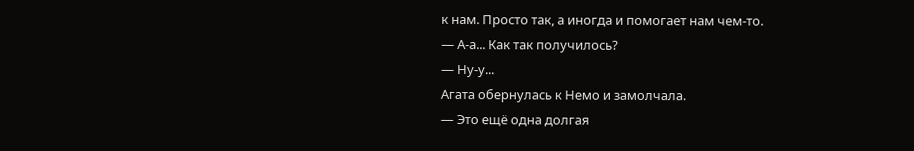к нам. Просто так, а иногда и помогает нам чем-то.
— А-а... Как так получилось?
— Ну-у...
Агата обернулась к Немо и замолчала.
— Это ещё одна долгая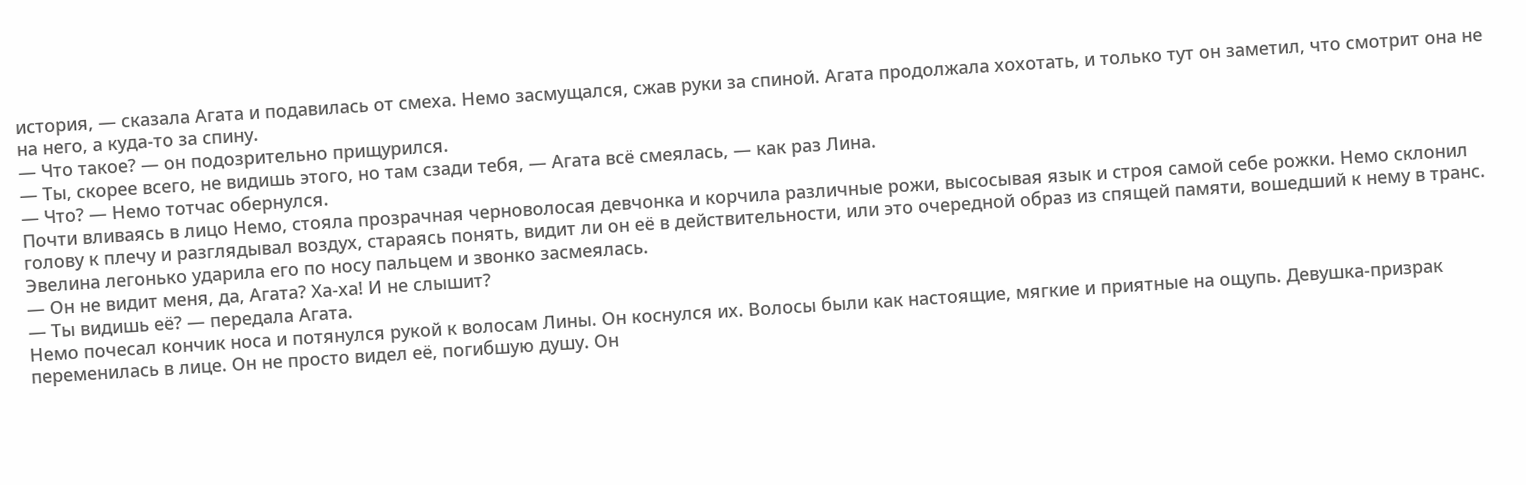история, — сказала Агата и подавилась от смеха. Немо засмущался, сжав руки за спиной. Агата продолжала хохотать, и только тут он заметил, что смотрит она не на него, а куда-то за спину.
— Что такое? — он подозрительно прищурился.
— Ты, скорее всего, не видишь этого, но там сзади тебя, — Агата всё смеялась, — как раз Лина.
— Что? — Немо тотчас обернулся.
Почти вливаясь в лицо Немо, стояла прозрачная черноволосая девчонка и корчила различные рожи, высосывая язык и строя самой себе рожки. Немо склонил голову к плечу и разглядывал воздух, стараясь понять, видит ли он её в действительности, или это очередной образ из спящей памяти, вошедший к нему в транс. Эвелина легонько ударила его по носу пальцем и звонко засмеялась.
— Он не видит меня, да, Агата? Ха-ха! И не слышит?
— Ты видишь её? — передала Агата.
Немо почесал кончик носа и потянулся рукой к волосам Лины. Он коснулся их. Волосы были как настоящие, мягкие и приятные на ощупь. Девушка-призрак переменилась в лице. Он не просто видел её, погибшую душу. Он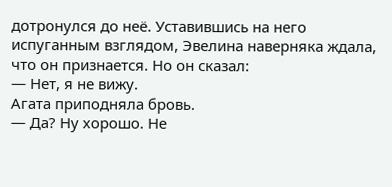дотронулся до неё. Уставившись на него испуганным взглядом, Эвелина наверняка ждала, что он признается. Но он сказал:
— Нет, я не вижу.
Агата приподняла бровь.
— Да? Ну хорошо. Не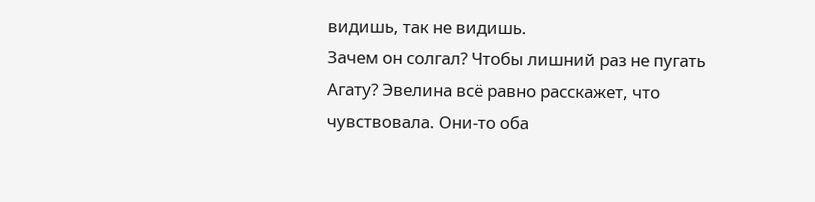видишь, так не видишь.
Зачем он солгал? Чтобы лишний раз не пугать Агату? Эвелина всё равно расскажет, что чувствовала. Они-то оба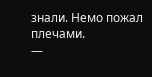знали. Немо пожал плечами.
—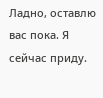Ладно, оставлю вас пока. Я сейчас приду.